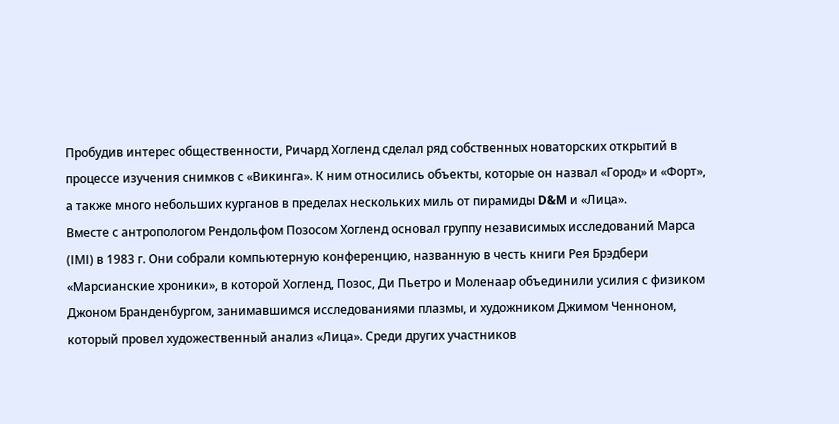Пробудив интерес общественности, Ричард Хогленд сделал ряд собственных новаторских открытий в процессе изучения снимков с «Викинга». К ним относились объекты, которые он назвал «Город» и «Форт», а также много небольших курганов в пределах нескольких миль от пирамиды D&M и «Лица».
Вместе с антропологом Рендольфом Позосом Хогленд основал группу независимых исследований Марса (ІМІ) в 1983 г. Они собрали компьютерную конференцию, названную в честь книги Рея Брэдбери «Марсианские хроники», в которой Хогленд, Позос, Ди Пьетро и Моленаар объединили усилия с физиком Джоном Бранденбургом, занимавшимся исследованиями плазмы, и художником Джимом Ченноном, который провел художественный анализ «Лица». Среди других участников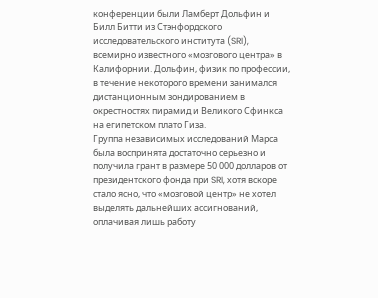конференции были Ламберт Дольфин и Билл Битти из Стэнфордского исследовательского института (SRI), всемирно известного «мозгового центра» в Калифорнии. Дольфин, физик по профессии, в течение некоторого времени занимался дистанционным зондированием в окрестностях пирамид и Великого Сфинкса на египетском плато Гиза.
Группа независимых исследований Марса была воспринята достаточно серьезно и получила грант в размере 50 000 долларов от президентского фонда при SRI, хотя вскоре стало ясно, что «мозговой центр» не хотел выделять дальнейших ассигнований, оплачивая лишь работу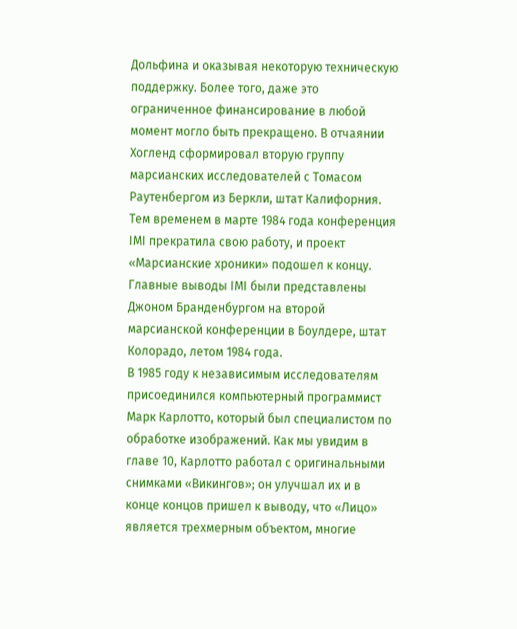Дольфина и оказывая некоторую техническую поддержку. Более того, даже это ограниченное финансирование в любой момент могло быть прекращено. В отчаянии Хогленд сформировал вторую группу марсианских исследователей с Томасом Раутенбергом из Беркли, штат Калифорния. Тем временем в марте 1984 года конференция ІМІ прекратила свою работу, и проект «Марсианские хроники» подошел к концу.
Главные выводы ІМІ были представлены Джоном Бранденбургом на второй марсианской конференции в Боулдере, штат Колорадо, летом 1984 года.
В 1985 году к независимым исследователям присоединился компьютерный программист Марк Карлотто, который был специалистом по обработке изображений. Как мы увидим в главе 10, Карлотто работал с оригинальными снимками «Викингов»; он улучшал их и в конце концов пришел к выводу, что «Лицо» является трехмерным объектом, многие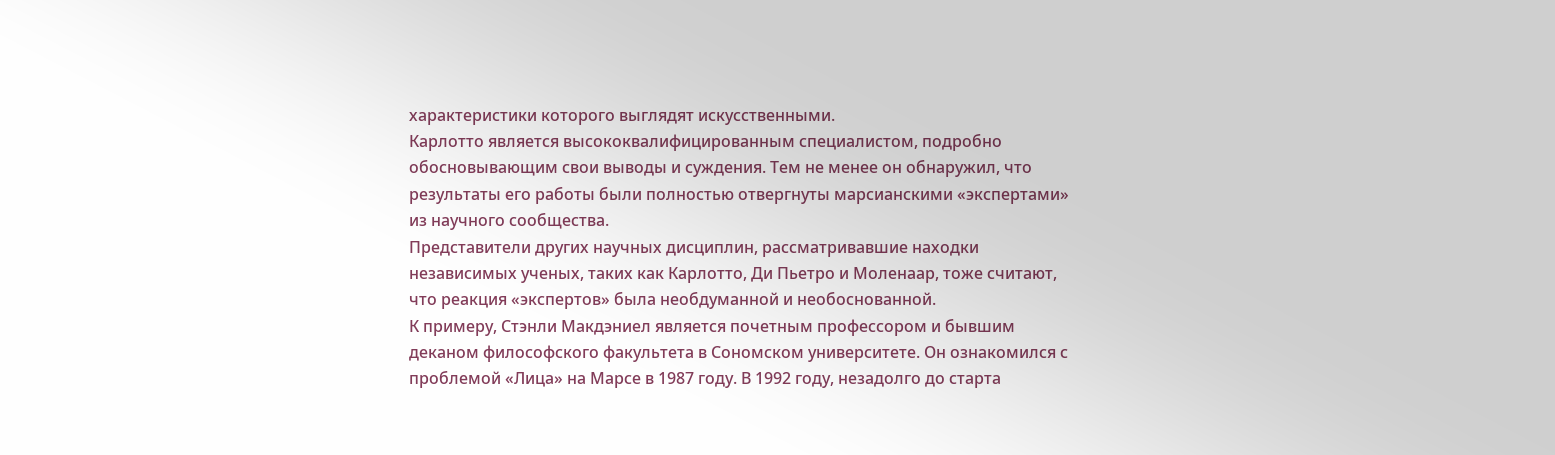характеристики которого выглядят искусственными.
Карлотто является высококвалифицированным специалистом, подробно обосновывающим свои выводы и суждения. Тем не менее он обнаружил, что результаты его работы были полностью отвергнуты марсианскими «экспертами» из научного сообщества.
Представители других научных дисциплин, рассматривавшие находки независимых ученых, таких как Карлотто, Ди Пьетро и Моленаар, тоже считают, что реакция «экспертов» была необдуманной и необоснованной.
К примеру, Стэнли Макдэниел является почетным профессором и бывшим деканом философского факультета в Сономском университете. Он ознакомился с проблемой «Лица» на Марсе в 1987 году. В 1992 году, незадолго до старта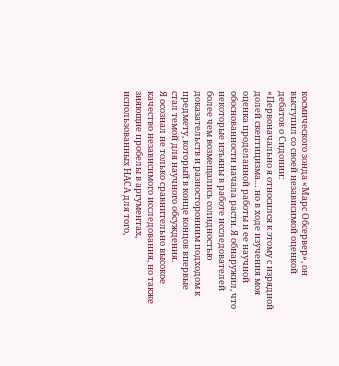космического зонда «Марс Обсервер», он выступил со своей независимой оценкой дебатов о Сидонии:
«Первоначально я относился к этому с изрядной долей скептицизма… но в ходе изучения моя оценка проделанной работы и ее научной обоснованности начала расти. Я обнаружил, что некоторые изъяны в работе исследователей более чем возмещались солидностью доказательств и разносторонним подходом к предмету, который в конце концов впервые стал темой для научного обсуждения.
Я осознал не только сравнительно высокое качество независимого исследования, но также зияющие пробелы в аргументах, использованных НАСА для того,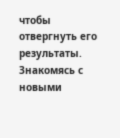чтобы отвергнуть его результаты. Знакомясь с новыми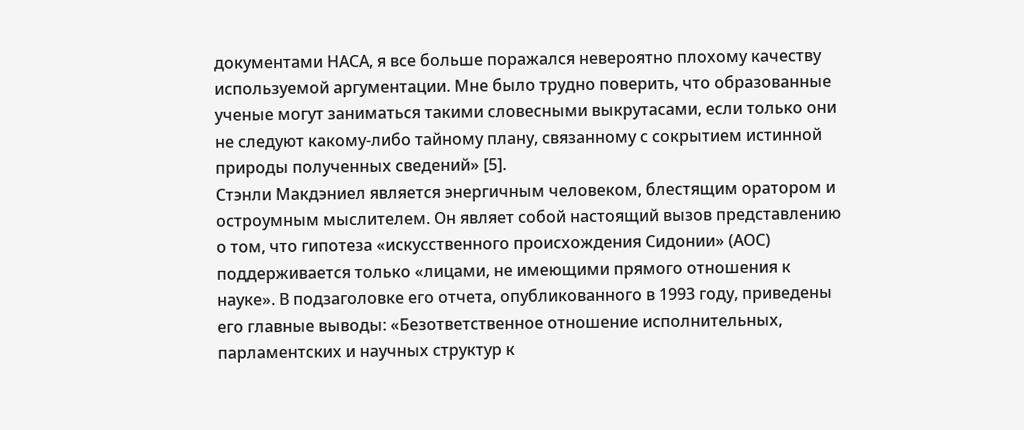документами НАСА, я все больше поражался невероятно плохому качеству используемой аргументации. Мне было трудно поверить, что образованные ученые могут заниматься такими словесными выкрутасами, если только они не следуют какому-либо тайному плану, связанному с сокрытием истинной природы полученных сведений» [5].
Стэнли Макдэниел является энергичным человеком, блестящим оратором и остроумным мыслителем. Он являет собой настоящий вызов представлению о том, что гипотеза «искусственного происхождения Сидонии» (АОС) поддерживается только «лицами, не имеющими прямого отношения к науке». В подзаголовке его отчета, опубликованного в 1993 году, приведены его главные выводы: «Безответственное отношение исполнительных, парламентских и научных структур к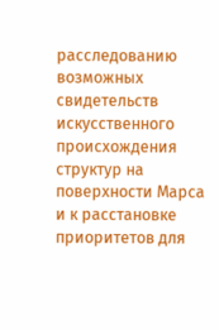расследованию возможных свидетельств искусственного происхождения структур на поверхности Марса и к расстановке приоритетов для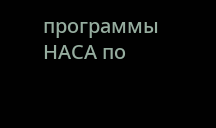программы НАСА по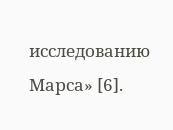исследованию Марса» [6].